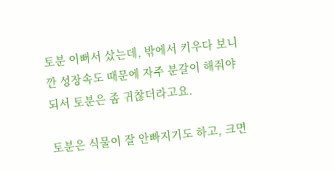토분 이뻐서 샀는데, 밖에서 키우다 보니깐 성장속도 때문에 자주 분갈이 해줘야 되서 토분은 좀 귀찮더라고요.

토분은 식물이 잘 안빠지기도 하고, 크면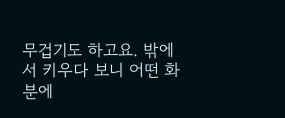무겁기도 하고요. 밖에서 키우다 보니 어떤 화분에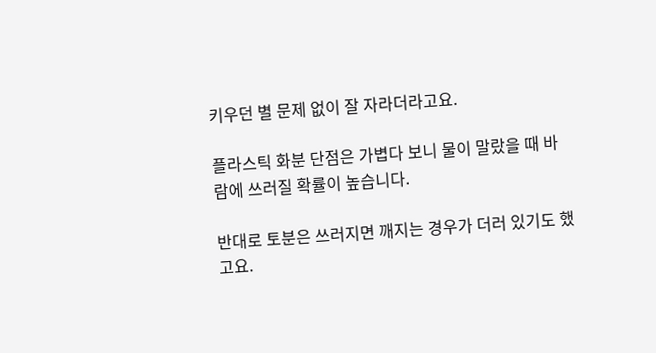키우던 별 문제 없이 잘 자라더라고요.

플라스틱 화분 단점은 가볍다 보니 물이 말랐을 때 바람에 쓰러질 확률이 높습니다.

반대로 토분은 쓰러지면 깨지는 경우가 더러 있기도 했고요.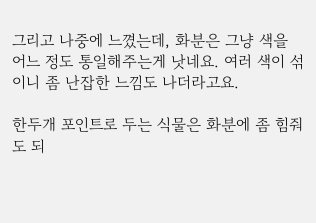그리고 나중에 느꼈는데, 화분은 그냥 색을 어느 정도 통일해주는게 낫네요. 여러 색이 섞이니 좀 난잡한 느낌도 나더라고요.

한두개 포인트로 두는 식물은 화분에 좀 힘줘도 되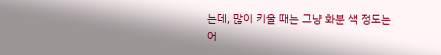는데, 많이 키울 때는 그냥 화분 색 정도는 어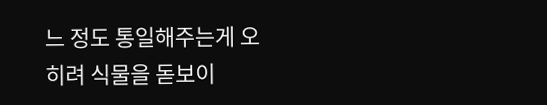느 정도 통일해주는게 오히려 식물을 돋보이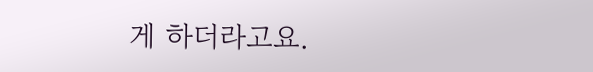게 하더라고요.